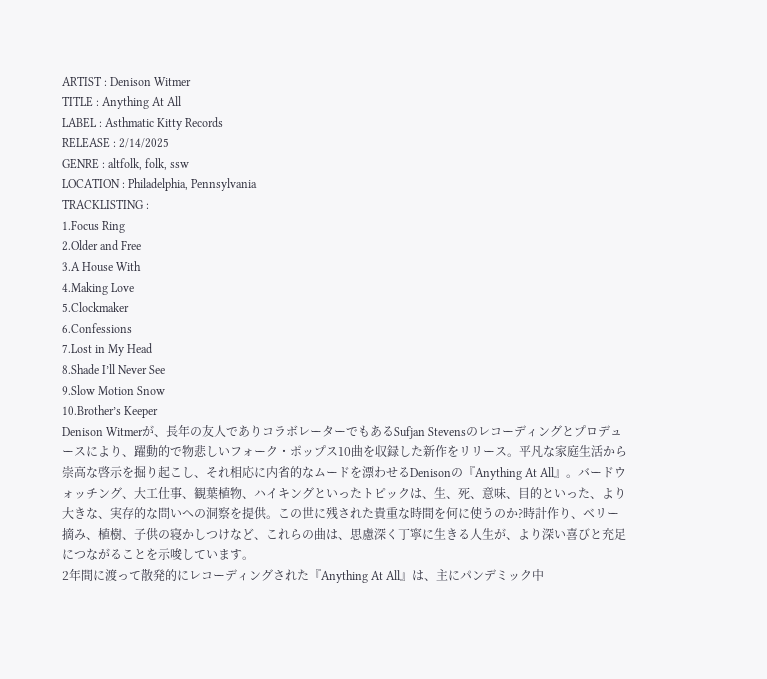ARTIST : Denison Witmer
TITLE : Anything At All
LABEL : Asthmatic Kitty Records
RELEASE : 2/14/2025
GENRE : altfolk, folk, ssw
LOCATION : Philadelphia, Pennsylvania
TRACKLISTING :
1.Focus Ring
2.Older and Free
3.A House With
4.Making Love
5.Clockmaker
6.Confessions
7.Lost in My Head
8.Shade I’ll Never See
9.Slow Motion Snow
10.Brother’s Keeper
Denison Witmerが、長年の友人でありコラボレーターでもあるSufjan Stevensのレコーディングとプロデュースにより、躍動的で物悲しいフォーク・ポップス10曲を収録した新作をリリース。平凡な家庭生活から崇高な啓示を掘り起こし、それ相応に内省的なムードを漂わせるDenisonの『Anything At All』。バードウォッチング、大工仕事、観葉植物、ハイキングといったトピックは、生、死、意味、目的といった、より大きな、実存的な問いへの洞察を提供。この世に残された貴重な時間を何に使うのか?時計作り、ベリー摘み、植樹、子供の寝かしつけなど、これらの曲は、思慮深く丁寧に生きる人生が、より深い喜びと充足につながることを示唆しています。
2年間に渡って散発的にレコーディングされた『Anything At All』は、主にパンデミック中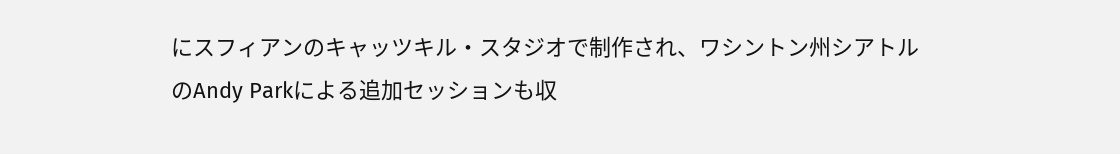にスフィアンのキャッツキル・スタジオで制作され、ワシントン州シアトルのAndy Parkによる追加セッションも収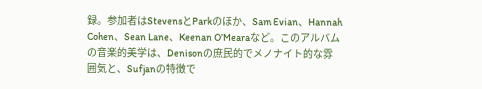録。参加者はStevensとParkのほか、Sam Evian、Hannah Cohen、Sean Lane、Keenan O’Mearaなど。このアルバムの音楽的美学は、Denisonの庶民的でメノナイト的な雰囲気と、Sufjanの特徴で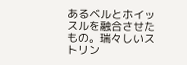あるベルとホイッスルを融合させたもの。瑞々しいストリン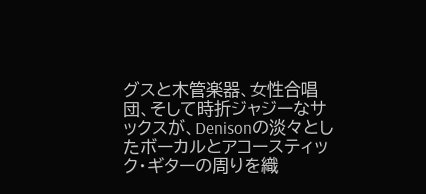グスと木管楽器、女性合唱団、そして時折ジャジーなサックスが、Denisonの淡々としたボーカルとアコースティック・ギターの周りを織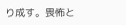り成す。畏怖と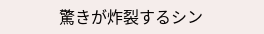驚きが炸裂するシン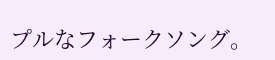プルなフォークソング。